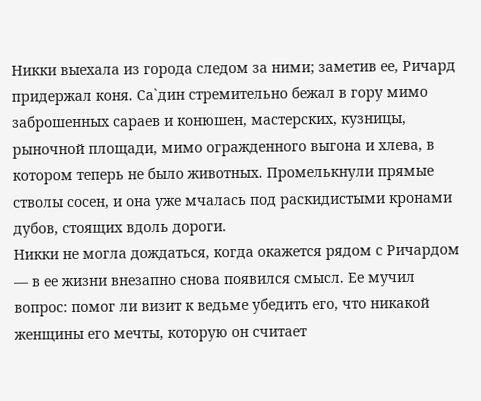Никки выехала из города следом за ними; заметив ее, Ричард придержал коня. Са`дин стремительно бежал в гору мимо заброшенных сараев и конюшен, мастерских, кузницы, рыночной площади, мимо огражденного выгона и хлева, в котором теперь не было животных. Промелькнули прямые стволы сосен, и она уже мчалась под раскидистыми кронами дубов, стоящих вдоль дороги.
Никки не могла дождаться, когда окажется рядом с Ричардом — в ее жизни внезапно снова появился смысл. Ее мучил вопрос: помог ли визит к ведьме убедить его, что никакой женщины его мечты, которую он считает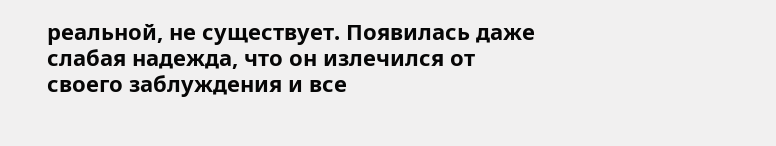реальной, не существует. Появилась даже слабая надежда, что он излечился от своего заблуждения и все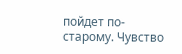пойдет по-старому. Чувство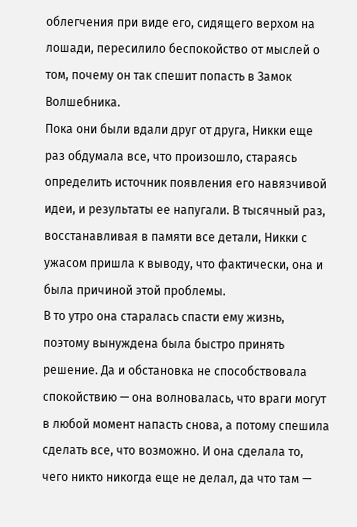облегчения при виде его, сидящего верхом на лошади, пересилило беспокойство от мыслей о том, почему он так спешит попасть в Замок Волшебника.
Пока они были вдали друг от друга, Никки еще раз обдумала все, что произошло, стараясь определить источник появления его навязчивой идеи, и результаты ее напугали. В тысячный раз, восстанавливая в памяти все детали, Никки с ужасом пришла к выводу, что фактически, она и была причиной этой проблемы.
В то утро она старалась спасти ему жизнь, поэтому вынуждена была быстро принять решение. Да и обстановка не способствовала спокойствию — она волновалась, что враги могут в любой момент напасть снова, а потому спешила сделать все, что возможно. И она сделала то, чего никто никогда еще не делал, да что там —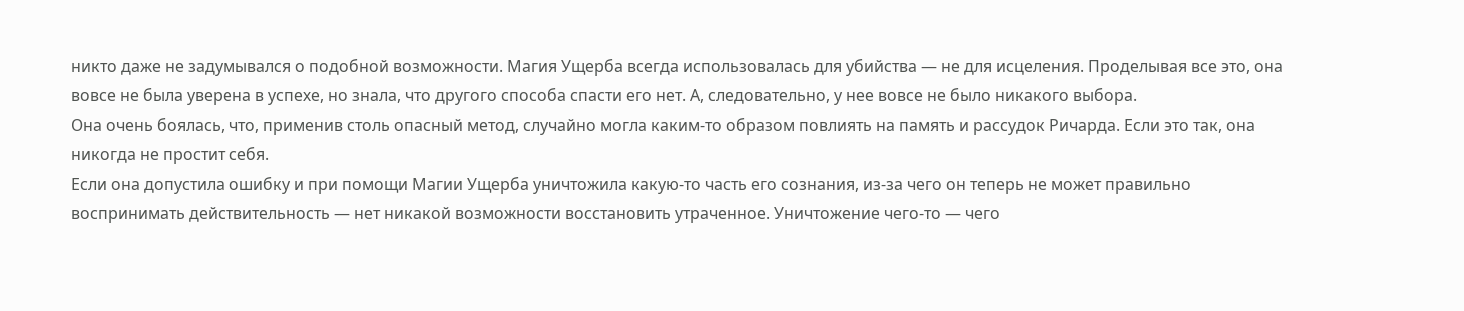никто даже не задумывался о подобной возможности. Магия Ущерба всегда использовалась для убийства — не для исцеления. Проделывая все это, она вовсе не была уверена в успехе, но знала, что другого способа спасти его нет. А, следовательно, у нее вовсе не было никакого выбора.
Она очень боялась, что, применив столь опасный метод, случайно могла каким-то образом повлиять на память и рассудок Ричарда. Если это так, она никогда не простит себя.
Если она допустила ошибку и при помощи Магии Ущерба уничтожила какую-то часть его сознания, из-за чего он теперь не может правильно воспринимать действительность — нет никакой возможности восстановить утраченное. Уничтожение чего-то — чего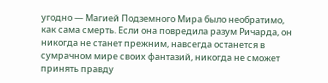угодно — Магией Подземного Мира было необратимо, как сама смерть. Если она повредила разум Ричарда, он никогда не станет прежним, навсегда останется в сумрачном мире своих фантазий, никогда не сможет принять правду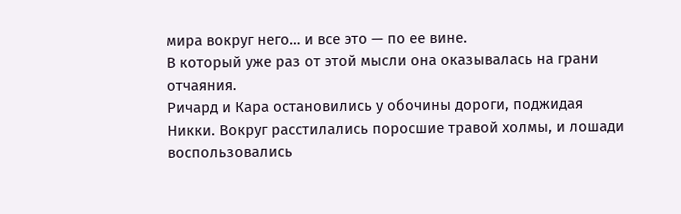мира вокруг него… и все это — по ее вине.
В который уже раз от этой мысли она оказывалась на грани отчаяния.
Ричард и Кара остановились у обочины дороги, поджидая Никки. Вокруг расстилались поросшие травой холмы, и лошади воспользовались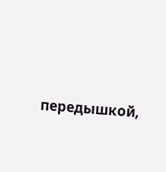передышкой,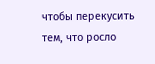чтобы перекусить тем, что росло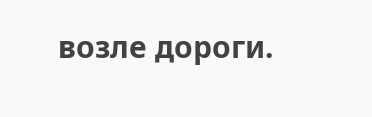возле дороги.